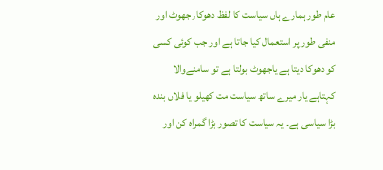عام طور ہمارے ہاں سیاست کا لفظ دھوکا٫جھوٹ اور منفی طور پر استعمال کیا جاتا ہے اور جب کوئی کسی کو دھوکا دیتا ہے یاجھوٹ بولتا ہے تو سامنےوالا کہتاہے یار میرے ساتھ سیاست مت کھیلو یا فلاں بندہ بڑا سیاسی ہے۔ یہ سیاست کا تصور بڑا گمراہ کن اور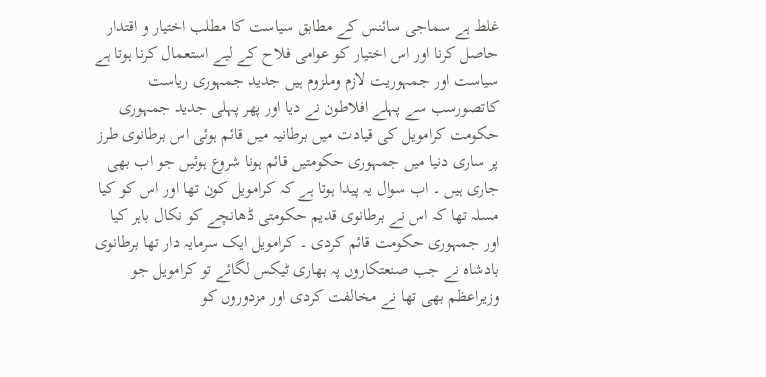غلط ہے سماجی سائنس کے مطابق سیاست کا مطلب اختیار و اقتدار حاصل کرنا اور اس اختیار کو عوامی فلاح کے لیے استعمال کرنا ہوتا ہے سیاست اور جمہوریت لازم وملزوم ہیں جدید جمہوری ریاست کاتصورسب سے پہلے افلاطون نے دیا اور پھر پہلی جدید جمہوری حکومت کرامویل کی قیادت میں برطانیہ میں قائم ہوئی اس برطانوی طرز پر ساری دنیا میں جمہوری حکومتیں قائم ہونا شروع ہوئیں جو اب بھی جاری ہیں ۔ اب سوال یہ پیدا ہوتا ہے کہ کرامویل کون تھا اور اس کو کیا مسلہ تھا کہ اس نے برطانوی قدیم حکومتی ڈھانچے کو نکال باہر کیا اور جمہوری حکومت قائم کردی ۔ کرامویل ایک سرمایہ دار تھا برطانوی بادشاہ نے جب صنعتکاروں پہ بھاری ٹیکس لگائے تو کرامویل جو وزیراعظم بھی تھا نے مخالفت کردی اور مزدوروں کو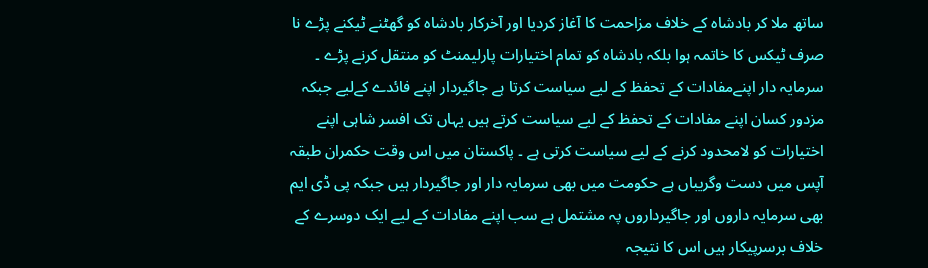ساتھ ملا کر بادشاه کے خلاف مزاحمت کا آغاز کردیا اور آخرکار بادشاہ کو گھٹنے ٹیکنے پڑے نا صرف ٹیکس کا خاتمہ ہوا بلکہ بادشاہ کو تمام اختیارات پارلیمنٹ کو منتقل کرنے پڑے ۔ سرمایہ دار اپنےمفادات کے تحفظ کے لیے سیاست کرتا ہے جاگیردار اپنے فائدے کےلیے جبکہ مزدور کسان اپنے مفادات کے تحفظ کے لیے سیاست کرتے ہیں یہاں تک افسر شاہی اپنے اختیارات کو لامحدود کرنے کے لیے سیاست کرتی ہے ۔ پاکستان میں اس وقت حکمران طبقہ آپس میں دست وگریباں ہے حکومت میں بھی سرمایہ دار اور جاگیردار ہیں جبکہ پی ڈی ایم بھی سرمایہ داروں اور جاگیرداروں پہ مشتمل ہے سب اپنے مفادات کے لیے ایک دوسرے کے خلاف برسرپیکار ہیں اس کا نتیجہ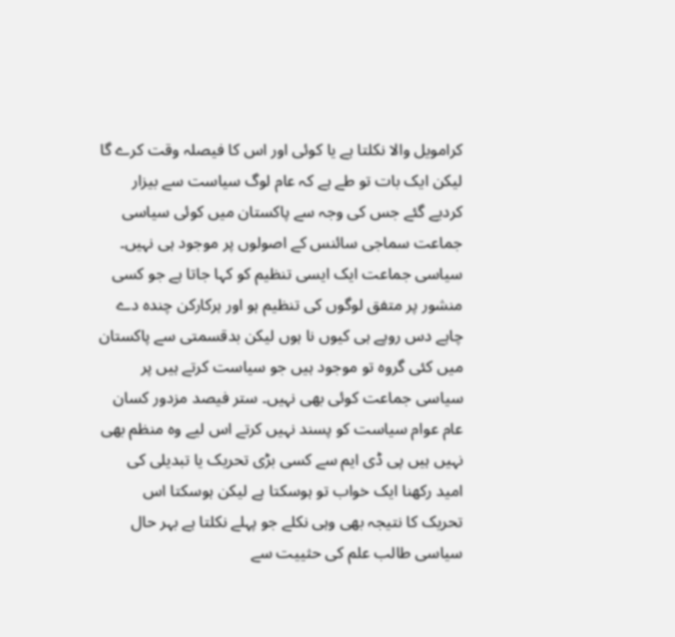کرامویل والا نکلتا ہے یا کوئی اور اس کا فیصلہ وقت کرے گا لیکن ایک بات تو طے ہے کہ عام لوگ سیاست سے بیزار کردیے گئے جس کی وجہ سے پاکستان میں کوئی سیاسی جماعت سماجی سائنس کے اصولوں پر موجود ہی نہیں۔ سیاسی جماعت ایک ایسی تنظیم کو کہا جاتا ہے جو کسی منشور پر متفق لوگوں کی تنظیم ہو اور ہرکارکن چندہ دے چاہے دس روپے ہی کیوں نا ہوں لیکن بدقسمتی سے پاکستان میں کئی گروہ تو موجود ہیں جو سیاست کرتے ہیں پر سیاسی جماعت کوئی بھی نہیں۔ ستر فیصد مزدور کسان عام عوام سیاست کو پسند نہیں کرتے اس لیے وہ منظم بھی نہیں ہیں پی ڈی ایم سے کسی بڑی تحریک یا تبدیلی کی امید رکھنا ایک خواب تو ہوسکتا ہے لیکن ہوسکتا اس تحريک کا نتیجہ بھی وہی نکلے جو پہلے نکلتا ہے بہر حال سیاسی طالب علم کی حثییت سے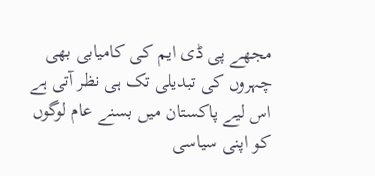مجھے پی ڈی ایم کی کامیابی بھی چہروں کی تبدیلی تک ہی نظر آتی ہے اس لیے پاکستان میں بسنے عام لوگوں کو اپنی سیاسی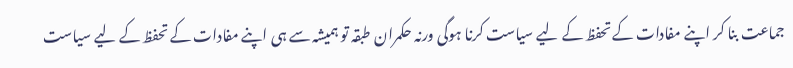جماعت بنا کر اپنے مفادات کے تحفظ کے لیے سیاست کرنا ہوگی ورنہ حکمران طبقہ تو ہمیشہ سے ہی اپنے مفادات کے تحفظ کے لیے سیاست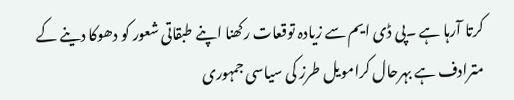کرتا آرہا ہے ۔پی ڈی ایم سے زیادہ توقعات رکھنا اپنے طبقاتی شعور کو دھوکا دینے کے مترادف ہے بہرحال کرامویل طرز کی سیاسی جمہوری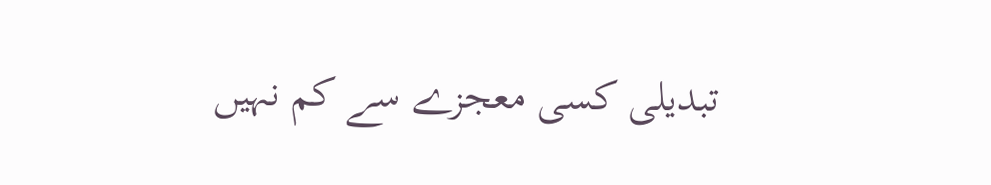تبدیلی کسی معجزے سے کم نہیں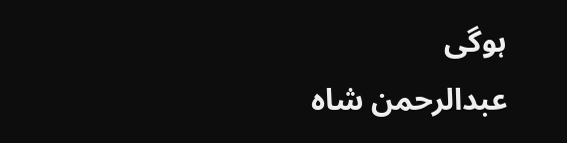ہوگی
عبدالرحمن شاہ